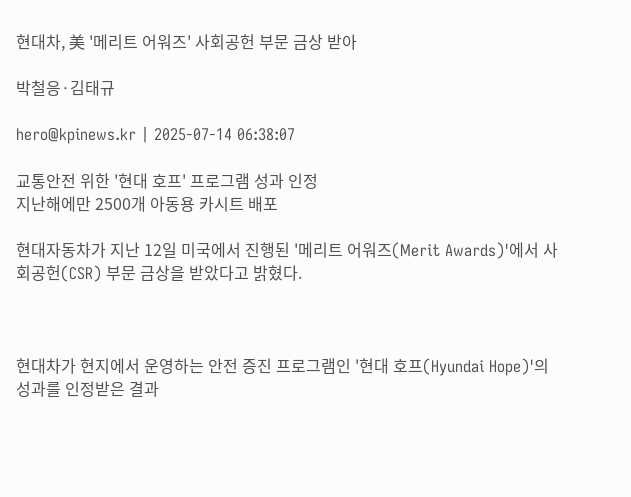현대차, 美 '메리트 어워즈' 사회공헌 부문 금상 받아

박철응·김태규

hero@kpinews.kr | 2025-07-14 06:38:07

교통안전 위한 '현대 호프' 프로그램 성과 인정
지난해에만 2500개 아동용 카시트 배포

현대자동차가 지난 12일 미국에서 진행된 '메리트 어워즈(Merit Awards)'에서 사회공헌(CSR) 부문 금상을 받았다고 밝혔다.



현대차가 현지에서 운영하는 안전 증진 프로그램인 '현대 호프(Hyundai Hope)'의 성과를 인정받은 결과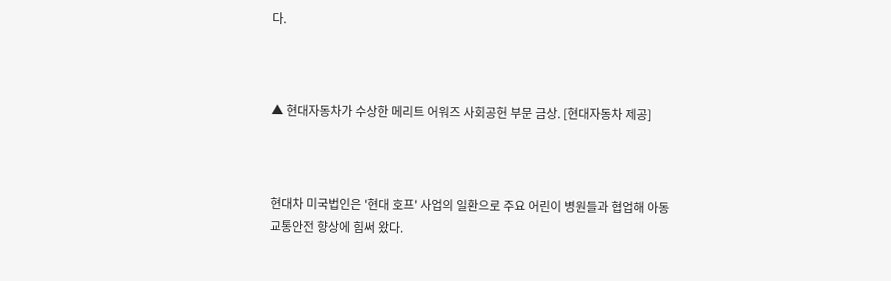다.



▲ 현대자동차가 수상한 메리트 어워즈 사회공헌 부문 금상. [현대자동차 제공]



현대차 미국법인은 '현대 호프' 사업의 일환으로 주요 어린이 병원들과 협업해 아동 교통안전 향상에 힘써 왔다.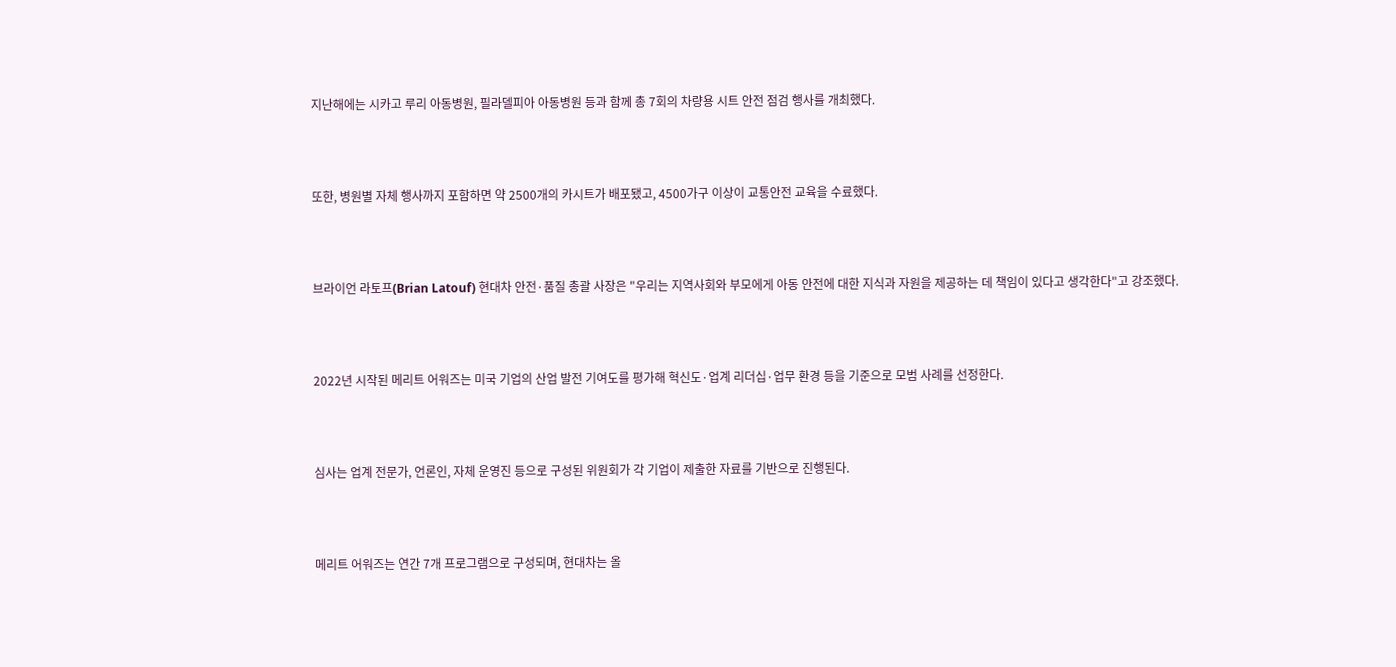지난해에는 시카고 루리 아동병원, 필라델피아 아동병원 등과 함께 총 7회의 차량용 시트 안전 점검 행사를 개최했다.



또한, 병원별 자체 행사까지 포함하면 약 2500개의 카시트가 배포됐고, 4500가구 이상이 교통안전 교육을 수료했다.



브라이언 라토프(Brian Latouf) 현대차 안전·품질 총괄 사장은 "우리는 지역사회와 부모에게 아동 안전에 대한 지식과 자원을 제공하는 데 책임이 있다고 생각한다"고 강조했다.



2022년 시작된 메리트 어워즈는 미국 기업의 산업 발전 기여도를 평가해 혁신도·업계 리더십·업무 환경 등을 기준으로 모범 사례를 선정한다.



심사는 업계 전문가, 언론인, 자체 운영진 등으로 구성된 위원회가 각 기업이 제출한 자료를 기반으로 진행된다.



메리트 어워즈는 연간 7개 프로그램으로 구성되며, 현대차는 올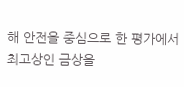해 안전을 중심으로 한 평가에서 최고상인 금상을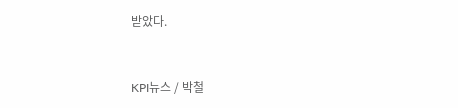받았다.


KPI뉴스 / 박철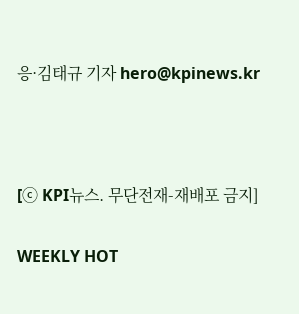응·김태규 기자 hero@kpinews.kr



[ⓒ KPI뉴스. 무단전재-재배포 금지]

WEEKLY HOT